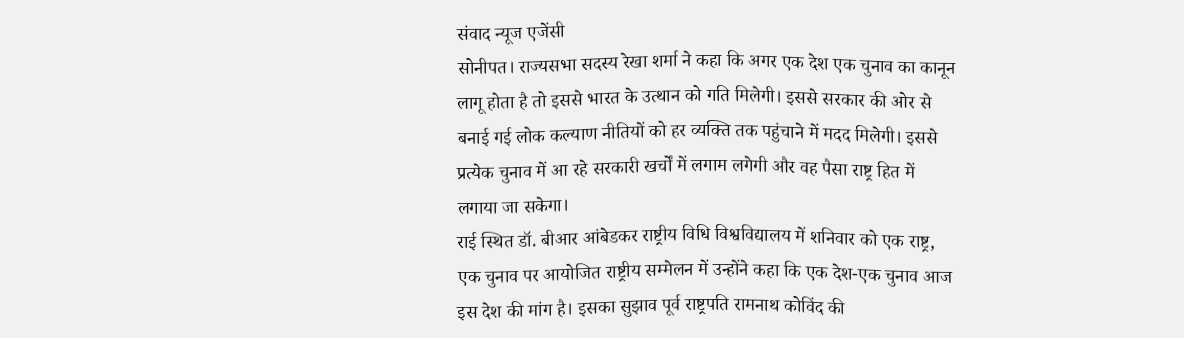संवाद न्यूज एजेंसी
सोनीपत। राज्यसभा सदस्य रेखा शर्मा ने कहा कि अगर एक देश एक चुनाव का कानून लागू होता है तो इससे भारत के उत्थान को गति मिलेगी। इससे सरकार की ओर से बनाई गई लोक कल्याण नीतियों को हर व्यक्ति तक पहुंचाने में मदद मिलेगी। इससे प्रत्येक चुनाव में आ रहे सरकारी खर्चों में लगाम लगेगी और वह पैसा राष्ट्र हित में लगाया जा सकेगा।
राई स्थित डॉ. बीआर आंबेडकर राष्ट्रीय विधि विश्वविद्यालय में शनिवार को एक राष्ट्र, एक चुनाव पर आयोजित राष्ट्रीय सम्मेलन में उन्होंने कहा कि एक देश-एक चुनाव आज इस देश की मांग है। इसका सुझाव पूर्व राष्ट्रपति रामनाथ कोविंद की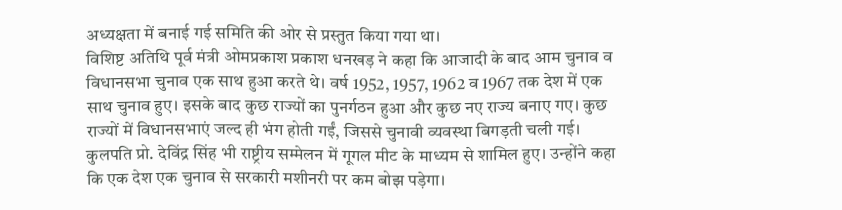अध्यक्षता में बनाई गई समिति की ओर से प्रस्तुत किया गया था।
विशिष्ट अतिथि पूर्व मंत्री ओमप्रकाश प्रकाश धनखड़ ने कहा कि आजादी के बाद आम चुनाव व विधानसभा चुनाव एक साथ हुआ करते थे। वर्ष 1952, 1957, 1962 व 1967 तक देश में एक साथ चुनाव हुए। इसके बाद कुछ राज्यों का पुनर्गठन हुआ और कुछ नए राज्य बनाए गए। कुछ राज्यों में विधानसभाएं जल्द ही भंग होती गईं, जिससे चुनावी व्यवस्था बिगड़ती चली गई।
कुलपति प्रो. देविंद्र सिंह भी राष्ट्रीय सम्मेलन में गूगल मीट के माध्यम से शामिल हुए। उन्होंने कहा कि एक देश एक चुनाव से सरकारी मशीनरी पर कम बोझ पड़ेगा।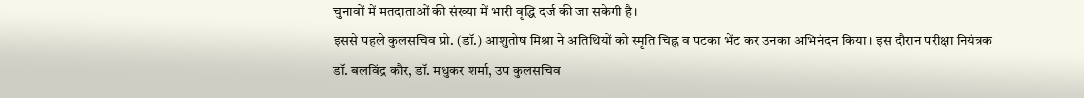चुनावों में मतदाताओं की संख्या में भारी वृद्धि दर्ज की जा सकेगी है।
इससे पहले कुलसचिव प्रो. (डॉ.) आशुतोष मिश्रा ने अतिथियों को स्मृति चिह्न व पटका भेंट कर उनका अभिनंदन किया। इस दौरान परीक्षा नियंत्रक डॉ. बलविंद्र कौर, डॉ. मधुकर शर्मा, उप कुलसचिव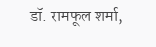डॉ. रामफूल शर्मा,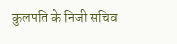कुलपति के निजी सचिव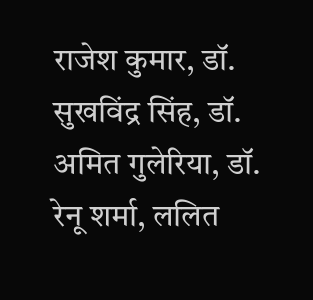राजेश कुमार, डॉ. सुखविंद्र सिंह, डॉ. अमित गुलेरिया, डॉ. रेनू शर्मा, ललित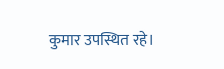कुमार उपस्थित रहे।